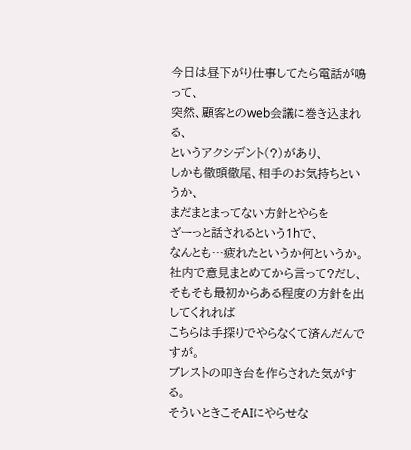今日は昼下がり仕事してたら電話が鳴って、
突然、顧客とのweb会議に巻き込まれる、
というアクシデント(?)があり、
しかも徹頭徹尾、相手のお気持ちというか、
まだまとまってない方針とやらを
ざーっと話されるという1hで、
なんとも…疲れたというか何というか。
社内で意見まとめてから言って?だし、
そもそも最初からある程度の方針を出してくれれば
こちらは手探りでやらなくて済んだんですが。
ブレストの叩き台を作らされた気がする。
そういときこそAIにやらせな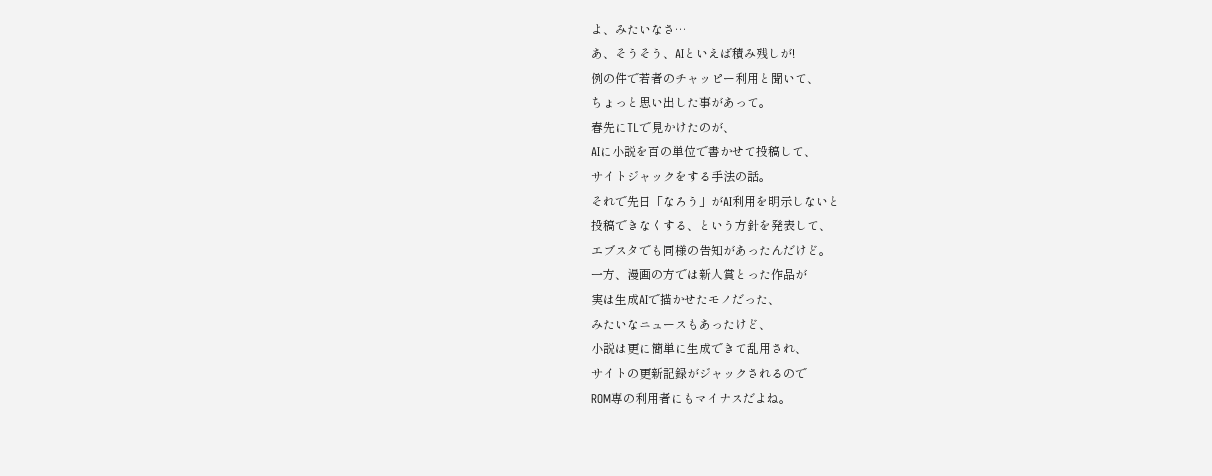よ、みたいなさ…
あ、そうそう、AIといえば積み残しが!
例の件で若者のチャッピー利用と聞いて、
ちょっと思い出した事があって。
春先にTLで見かけたのが、
AIに小説を百の単位で書かせて投稿して、
サイトジャックをする手法の話。
それで先日「なろう」がAI利用を明示しないと
投稿できなくする、という方針を発表して、
エブスタでも同様の告知があったんだけど。
一方、漫画の方では新人賞とった作品が
実は生成AIで描かせたモノだった、
みたいなニュースもあったけど、
小説は更に簡単に生成できて乱用され、
サイトの更新記録がジャックされるので
ROM専の利用者にもマイナスだよね。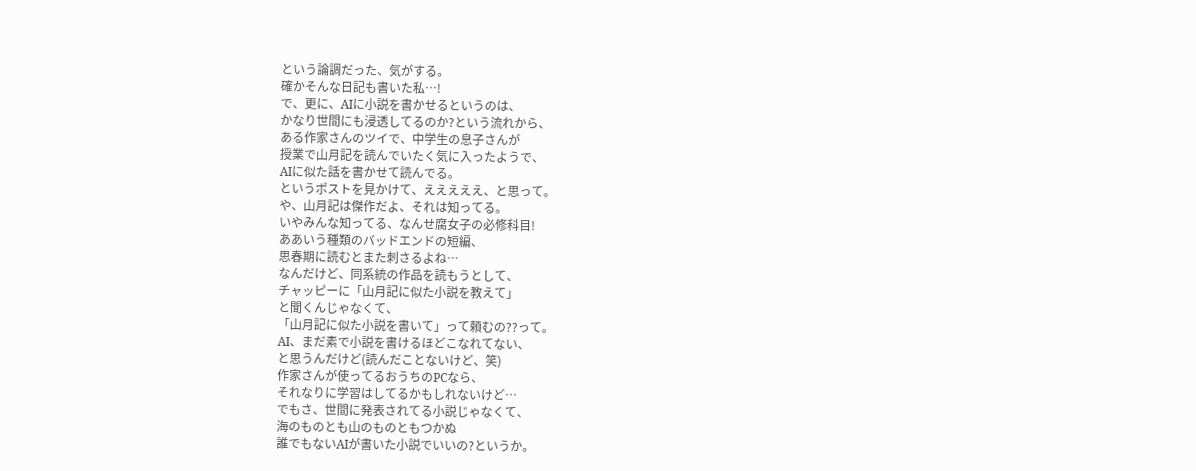という論調だった、気がする。
確かそんな日記も書いた私…!
で、更に、AIに小説を書かせるというのは、
かなり世間にも浸透してるのか?という流れから、
ある作家さんのツイで、中学生の息子さんが
授業で山月記を読んでいたく気に入ったようで、
AIに似た話を書かせて読んでる。
というポストを見かけて、えええええ、と思って。
や、山月記は傑作だよ、それは知ってる。
いやみんな知ってる、なんせ腐女子の必修科目!
ああいう種類のバッドエンドの短編、
思春期に読むとまた刺さるよね…
なんだけど、同系統の作品を読もうとして、
チャッピーに「山月記に似た小説を教えて」
と聞くんじゃなくて、
「山月記に似た小説を書いて」って頼むの??って。
AI、まだ素で小説を書けるほどこなれてない、
と思うんだけど(読んだことないけど、笑)
作家さんが使ってるおうちのPCなら、
それなりに学習はしてるかもしれないけど…
でもさ、世間に発表されてる小説じゃなくて、
海のものとも山のものともつかぬ
誰でもないAIが書いた小説でいいの?というか。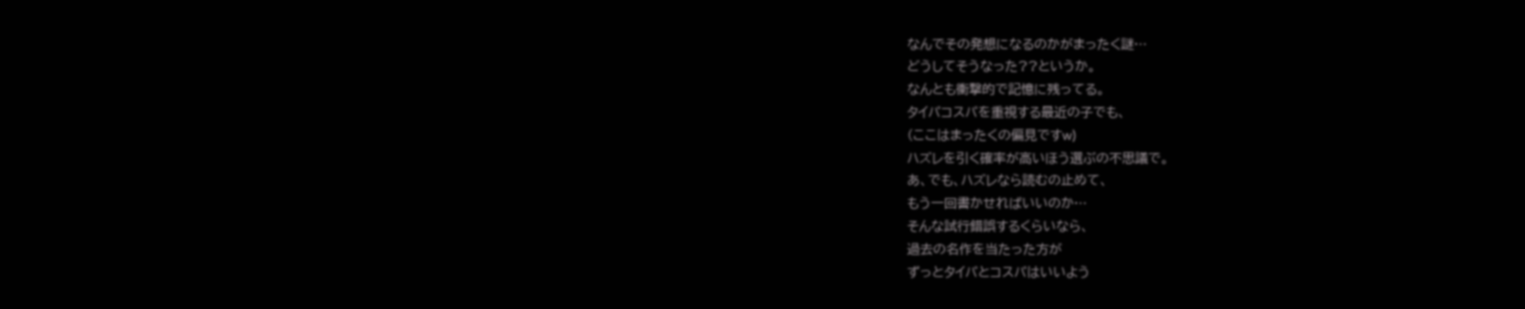なんでその発想になるのかがまったく謎…
どうしてそうなった??というか。
なんとも衝撃的で記憶に残ってる。
タイパコスパを重視する最近の子でも、
(ここはまったくの偏見ですw)
ハズレを引く確率が高いほう選ぶの不思議で。
あ、でも、ハズレなら読むの止めて、
もう一回書かせればいいのか…
そんな試行錯誤するくらいなら、
過去の名作を当たった方が
ずっとタイパとコスパはいいよう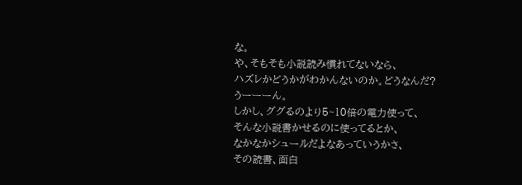な。
や、そもそも小説読み慣れてないなら、
ハズレかどうかがわかんないのか。どうなんだ?
うーーーん。
しかし、ググるのより5~10倍の電力使って、
そんな小説書かせるのに使ってるとか、
なかなかシュールだよなあっていうかさ、
その読書、面白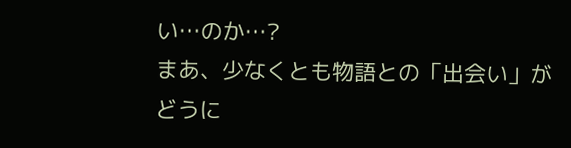い…のか…?
まあ、少なくとも物語との「出会い」が
どうに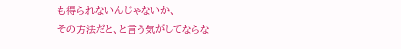も得られないんじゃないか、
その方法だと、と言う気がしてならな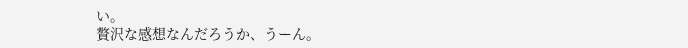い。
贅沢な感想なんだろうか、うーん。